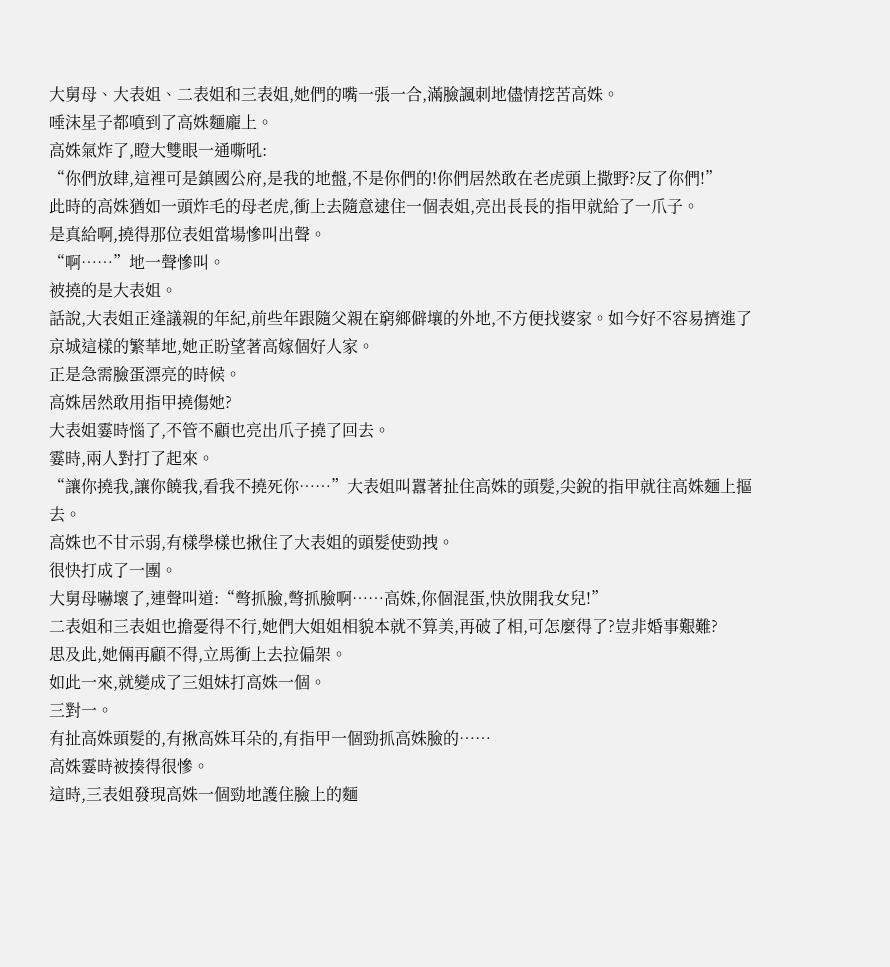大舅母、大表姐、二表姐和三表姐,她們的嘴一張一合,滿臉諷刺地儘情挖苦高姝。
唾沫星子都噴到了高姝麵龐上。
高姝氣炸了,瞪大雙眼一通嘶吼:
“你們放肆,這裡可是鎮國公府,是我的地盤,不是你們的!你們居然敢在老虎頭上撒野?反了你們!”
此時的高姝猶如一頭炸毛的母老虎,衝上去隨意逮住一個表姐,亮出長長的指甲就給了一爪子。
是真給啊,撓得那位表姐當場慘叫出聲。
“啊……”地一聲慘叫。
被撓的是大表姐。
話說,大表姐正逢議親的年紀,前些年跟隨父親在窮鄉僻壤的外地,不方便找婆家。如今好不容易擠進了京城這樣的繁華地,她正盼望著高嫁個好人家。
正是急需臉蛋漂亮的時候。
高姝居然敢用指甲撓傷她?
大表姐霎時惱了,不管不顧也亮出爪子撓了回去。
霎時,兩人對打了起來。
“讓你撓我,讓你饒我,看我不撓死你……”大表姐叫囂著扯住高姝的頭髮,尖銳的指甲就往高姝麵上摳去。
高姝也不甘示弱,有樣學樣也揪住了大表姐的頭髮使勁拽。
很快打成了一團。
大舅母嚇壞了,連聲叫道:“彆抓臉,彆抓臉啊……高姝,你個混蛋,快放開我女兒!”
二表姐和三表姐也擔憂得不行,她們大姐姐相貌本就不算美,再破了相,可怎麼得了?豈非婚事艱難?
思及此,她倆再顧不得,立馬衝上去拉偏架。
如此一來,就變成了三姐妹打高姝一個。
三對一。
有扯高姝頭髮的,有揪高姝耳朵的,有指甲一個勁抓高姝臉的……
高姝霎時被揍得很慘。
這時,三表姐發現高姝一個勁地護住臉上的麵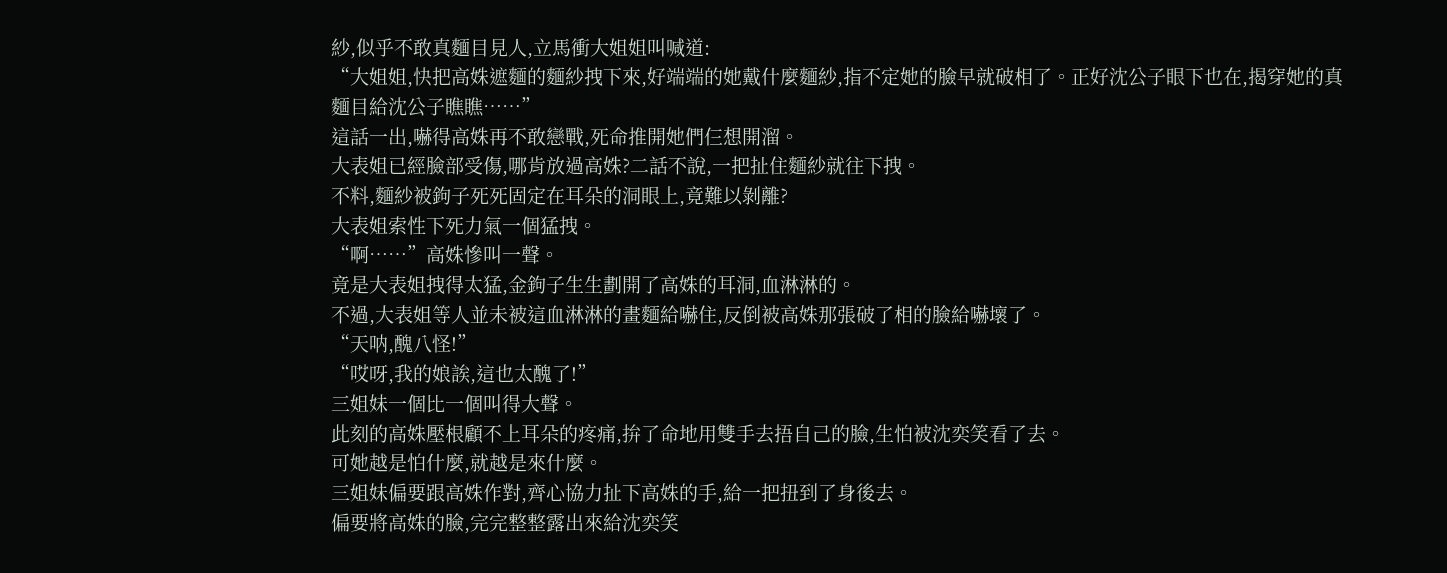紗,似乎不敢真麵目見人,立馬衝大姐姐叫喊道:
“大姐姐,快把高姝遮麵的麵紗拽下來,好端端的她戴什麼麵紗,指不定她的臉早就破相了。正好沈公子眼下也在,揭穿她的真麵目給沈公子瞧瞧……”
這話一出,嚇得高姝再不敢戀戰,死命推開她們仨想開溜。
大表姐已經臉部受傷,哪肯放過高姝?二話不說,一把扯住麵紗就往下拽。
不料,麵紗被鉤子死死固定在耳朵的洞眼上,竟難以剝離?
大表姐索性下死力氣一個猛拽。
“啊……”高姝慘叫一聲。
竟是大表姐拽得太猛,金鉤子生生劃開了高姝的耳洞,血淋淋的。
不過,大表姐等人並未被這血淋淋的畫麵給嚇住,反倒被高姝那張破了相的臉給嚇壞了。
“天呐,醜八怪!”
“哎呀,我的娘誒,這也太醜了!”
三姐妹一個比一個叫得大聲。
此刻的高姝壓根顧不上耳朵的疼痛,拚了命地用雙手去捂自己的臉,生怕被沈奕笑看了去。
可她越是怕什麼,就越是來什麼。
三姐妹偏要跟高姝作對,齊心協力扯下高姝的手,給一把扭到了身後去。
偏要將高姝的臉,完完整整露出來給沈奕笑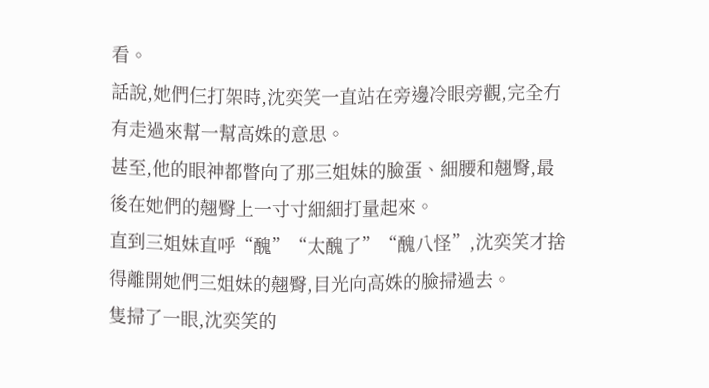看。
話說,她們仨打架時,沈奕笑一直站在旁邊冷眼旁觀,完全冇有走過來幫一幫高姝的意思。
甚至,他的眼神都瞥向了那三姐妹的臉蛋、細腰和翹臀,最後在她們的翹臀上一寸寸細細打量起來。
直到三姐妹直呼“醜”“太醜了”“醜八怪”,沈奕笑才捨得離開她們三姐妹的翹臀,目光向高姝的臉掃過去。
隻掃了一眼,沈奕笑的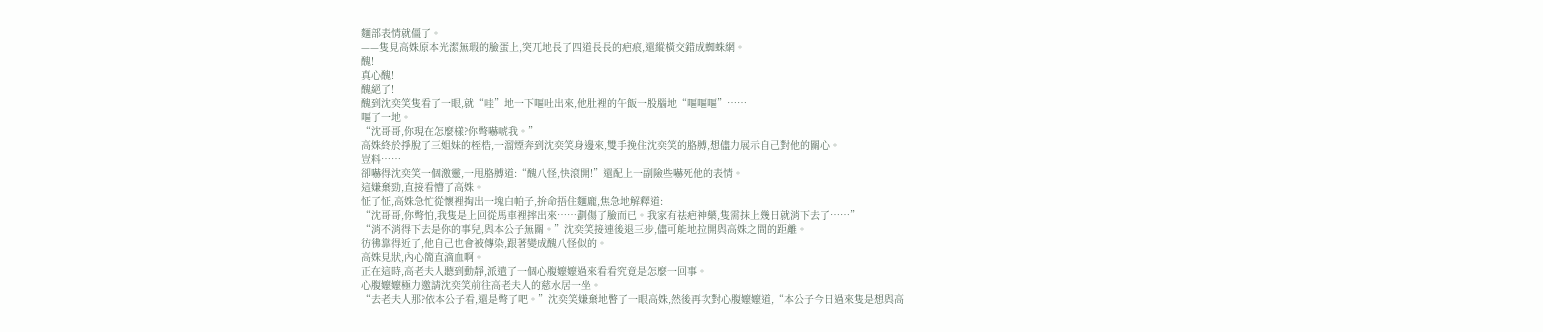麵部表情就僵了。
——隻見高姝原本光潔無瑕的臉蛋上,突兀地長了四道長長的疤痕,還縱橫交錯成蜘蛛網。
醜!
真心醜!
醜絕了!
醜到沈奕笑隻看了一眼,就“哇”地一下嘔吐出來,他肚裡的午飯一股腦地“嘔嘔嘔”……
嘔了一地。
“沈哥哥,你現在怎麼樣?你彆嚇唬我。”
高姝終於掙脫了三姐妹的桎梏,一溜煙奔到沈奕笑身邊來,雙手挽住沈奕笑的胳膊,想儘力展示自己對他的關心。
豈料……
卻嚇得沈奕笑一個激靈,一甩胳膊道:“醜八怪,快滾開!”還配上一副險些嚇死他的表情。
這嫌棄勁,直接看懵了高姝。
怔了怔,高姝急忙從懷裡掏出一塊白帕子,拚命捂住麵龐,焦急地解釋道:
“沈哥哥,你彆怕,我隻是上回從馬車裡摔出來……劃傷了臉而已。我家有祛疤神藥,隻需抹上幾日就消下去了……”
“消不消得下去是你的事兒,與本公子無關。”沈奕笑接連後退三步,儘可能地拉開與高姝之間的距離。
彷彿靠得近了,他自己也會被傳染,跟著變成醜八怪似的。
高姝見狀,內心簡直滴血啊。
正在這時,高老夫人聽到動靜,派遣了一個心腹嬤嬤過來看看究竟是怎麼一回事。
心腹嬤嬤極力邀請沈奕笑前往高老夫人的慈水居一坐。
“去老夫人那?依本公子看,還是彆了吧。”沈奕笑嫌棄地瞥了一眼高姝,然後再次對心腹嬤嬤道,“本公子今日過來隻是想與高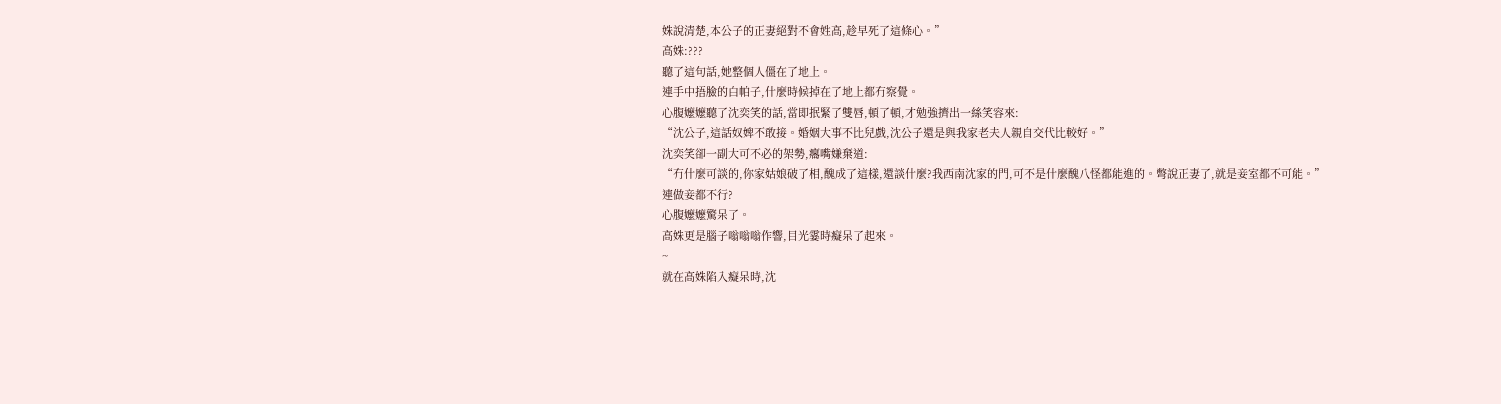姝說清楚,本公子的正妻絕對不會姓高,趁早死了這條心。”
高姝:???
聽了這句話,她整個人僵在了地上。
連手中捂臉的白帕子,什麼時候掉在了地上都冇察覺。
心腹嬤嬤聽了沈奕笑的話,當即抿緊了雙唇,頓了頓,才勉強擠出一絲笑容來:
“沈公子,這話奴婢不敢接。婚姻大事不比兒戲,沈公子還是與我家老夫人親自交代比較好。”
沈奕笑卻一副大可不必的架勢,癟嘴嫌棄道:
“冇什麼可談的,你家姑娘破了相,醜成了這樣,還談什麼?我西南沈家的門,可不是什麼醜八怪都能進的。彆說正妻了,就是妾室都不可能。”
連做妾都不行?
心腹嬤嬤驚呆了。
高姝更是腦子嗡嗡嗡作響,目光霎時癡呆了起來。
~
就在高姝陷入癡呆時,沈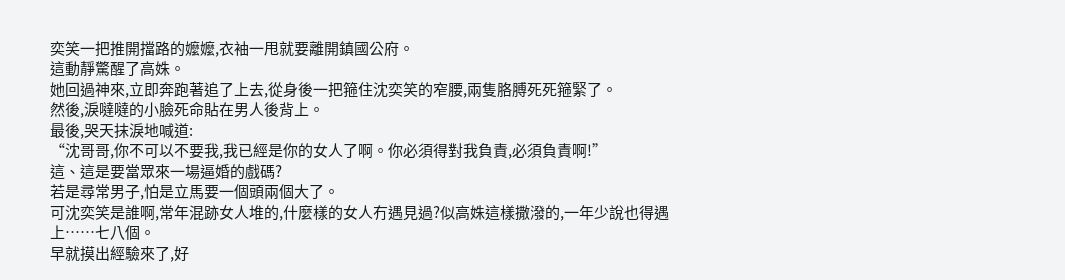奕笑一把推開擋路的嬤嬤,衣袖一甩就要離開鎮國公府。
這動靜驚醒了高姝。
她回過神來,立即奔跑著追了上去,從身後一把箍住沈奕笑的窄腰,兩隻胳膊死死箍緊了。
然後,淚噠噠的小臉死命貼在男人後背上。
最後,哭天抹淚地喊道:
“沈哥哥,你不可以不要我,我已經是你的女人了啊。你必須得對我負責,必須負責啊!”
這、這是要當眾來一場逼婚的戲碼?
若是尋常男子,怕是立馬要一個頭兩個大了。
可沈奕笑是誰啊,常年混跡女人堆的,什麼樣的女人冇遇見過?似高姝這樣撒潑的,一年少說也得遇上……七八個。
早就摸出經驗來了,好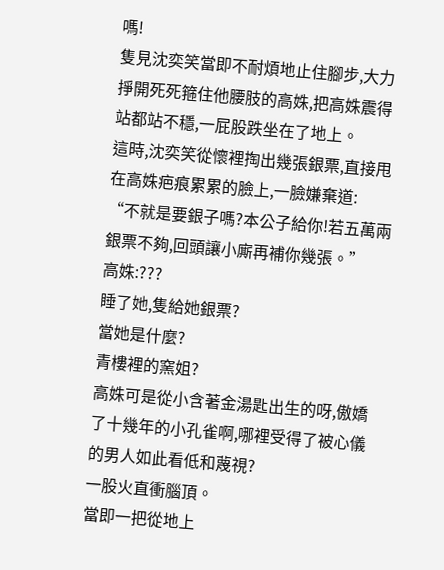嗎!
隻見沈奕笑當即不耐煩地止住腳步,大力掙開死死箍住他腰肢的高姝,把高姝震得站都站不穩,一屁股跌坐在了地上。
這時,沈奕笑從懷裡掏出幾張銀票,直接甩在高姝疤痕累累的臉上,一臉嫌棄道:
“不就是要銀子嗎?本公子給你!若五萬兩銀票不夠,回頭讓小廝再補你幾張。”
高姝:???
睡了她,隻給她銀票?
當她是什麼?
青樓裡的窯姐?
高姝可是從小含著金湯匙出生的呀,傲嬌了十幾年的小孔雀啊,哪裡受得了被心儀的男人如此看低和蔑視?
一股火直衝腦頂。
當即一把從地上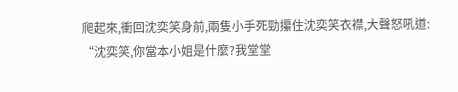爬起來,衝回沈奕笑身前,兩隻小手死勁攥住沈奕笑衣襟,大聲怒吼道:
“沈奕笑,你當本小姐是什麼?我堂堂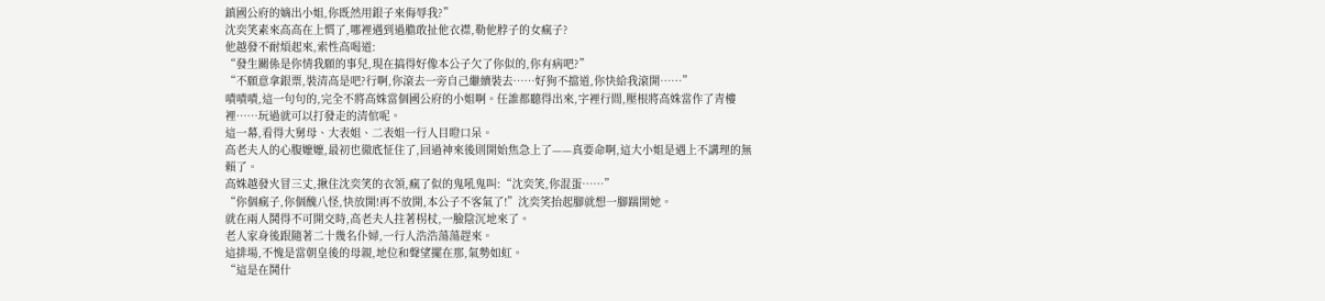鎮國公府的嫡出小姐,你既然用銀子來侮辱我?”
沈奕笑素來高高在上慣了,哪裡遇到過膽敢扯他衣襟,勒他脖子的女瘋子?
他越發不耐煩起來,索性高喝道:
“發生關係是你情我願的事兒,現在搞得好像本公子欠了你似的,你有病吧?”
“不願意拿銀票,裝清高是吧?行啊,你滾去一旁自己繼續裝去……好狗不擋道,你快給我滾開……”
嘖嘖嘖,這一句句的,完全不將高姝當個國公府的小姐啊。任誰都聽得出來,字裡行間,壓根將高姝當作了青樓裡……玩過就可以打發走的清倌呢。
這一幕,看得大舅母、大表姐、二表姐一行人目瞪口呆。
高老夫人的心腹嬤嬤,最初也徹底怔住了,回過神來後則開始焦急上了——真要命啊,這大小姐是遇上不講理的無賴了。
高姝越發火冒三丈,揪住沈奕笑的衣領,瘋了似的鬼吼鬼叫:“沈奕笑,你混蛋……”
“你個瘋子,你個醜八怪,快放開!再不放開,本公子不客氣了!”沈奕笑抬起腳就想一腳踹開她。
就在兩人鬨得不可開交時,高老夫人拄著柺杖,一臉陰沉地來了。
老人家身後跟隨著二十幾名仆婦,一行人浩浩蕩蕩趕來。
這排場,不愧是當朝皇後的母親,地位和聲望擺在那,氣勢如虹。
“這是在鬨什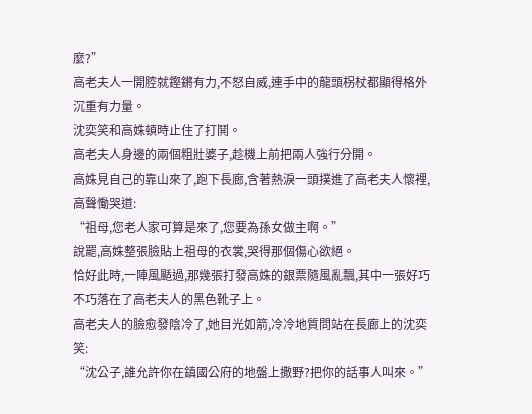麼?”
高老夫人一開腔就鏗鏘有力,不怒自威,連手中的龍頭柺杖都顯得格外沉重有力量。
沈奕笑和高姝頓時止住了打鬨。
高老夫人身邊的兩個粗壯婆子,趁機上前把兩人強行分開。
高姝見自己的靠山來了,跑下長廊,含著熱淚一頭撲進了高老夫人懷裡,高聲慟哭道:
“祖母,您老人家可算是來了,您要為孫女做主啊。”
說罷,高姝整張臉貼上祖母的衣裳,哭得那個傷心欲絕。
恰好此時,一陣風颳過,那幾張打發高姝的銀票隨風亂飄,其中一張好巧不巧落在了高老夫人的黑色靴子上。
高老夫人的臉愈發陰冷了,她目光如箭,冷冷地質問站在長廊上的沈奕笑:
“沈公子,誰允許你在鎮國公府的地盤上撒野?把你的話事人叫來。”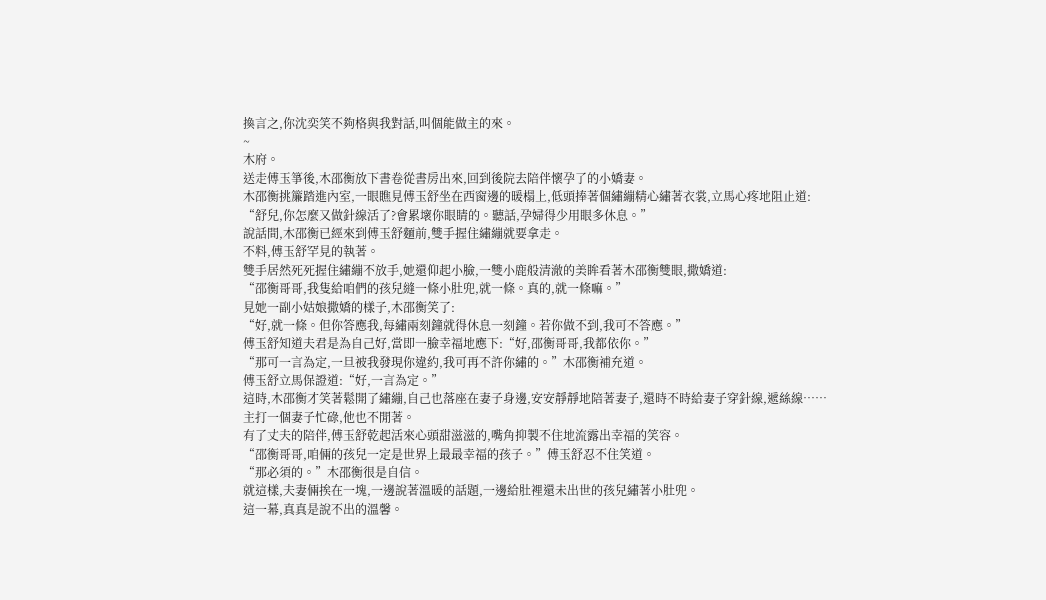換言之,你沈奕笑不夠格與我對話,叫個能做主的來。
~
木府。
送走傅玉箏後,木邵衡放下書卷從書房出來,回到後院去陪伴懷孕了的小嬌妻。
木邵衡挑簾踏進內室,一眼瞧見傅玉舒坐在西窗邊的暖榻上,低頭捧著個繡繃精心繡著衣裳,立馬心疼地阻止道:
“舒兒,你怎麼又做針線活了?會累壞你眼睛的。聽話,孕婦得少用眼多休息。”
說話間,木邵衡已經來到傅玉舒麵前,雙手握住繡繃就要拿走。
不料,傅玉舒罕見的執著。
雙手居然死死握住繡繃不放手,她還仰起小臉,一雙小鹿般清澈的美眸看著木邵衡雙眼,撒嬌道:
“邵衡哥哥,我隻給咱們的孩兒縫一條小肚兜,就一條。真的,就一條嘛。”
見她一副小姑娘撒嬌的樣子,木邵衡笑了:
“好,就一條。但你答應我,每繡兩刻鐘就得休息一刻鐘。若你做不到,我可不答應。”
傅玉舒知道夫君是為自己好,當即一臉幸福地應下:“好,邵衡哥哥,我都依你。”
“那可一言為定,一旦被我發現你違約,我可再不許你繡的。”木邵衡補充道。
傅玉舒立馬保證道:“好,一言為定。”
這時,木邵衡才笑著鬆開了繡繃,自己也落座在妻子身邊,安安靜靜地陪著妻子,還時不時給妻子穿針線,遞絲線……
主打一個妻子忙碌,他也不閒著。
有了丈夫的陪伴,傅玉舒乾起活來心頭甜滋滋的,嘴角抑製不住地流露出幸福的笑容。
“邵衡哥哥,咱倆的孩兒一定是世界上最最幸福的孩子。”傅玉舒忍不住笑道。
“那必須的。”木邵衡很是自信。
就這樣,夫妻倆挨在一塊,一邊說著溫暖的話題,一邊給肚裡還未出世的孩兒繡著小肚兜。
這一幕,真真是說不出的溫馨。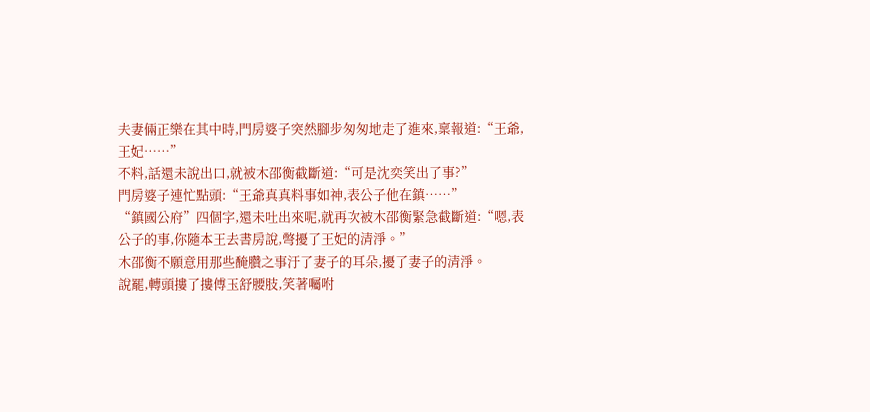夫妻倆正樂在其中時,門房婆子突然腳步匆匆地走了進來,稟報道:“王爺,王妃……”
不料,話還未說出口,就被木邵衡截斷道:“可是沈奕笑出了事?”
門房婆子連忙點頭:“王爺真真料事如神,表公子他在鎮……”
“鎮國公府”四個字,還未吐出來呢,就再次被木邵衡緊急截斷道:“嗯,表公子的事,你隨本王去書房說,彆擾了王妃的清淨。”
木邵衡不願意用那些醃臢之事汙了妻子的耳朵,擾了妻子的清淨。
說罷,轉頭摟了摟傅玉舒腰肢,笑著囑咐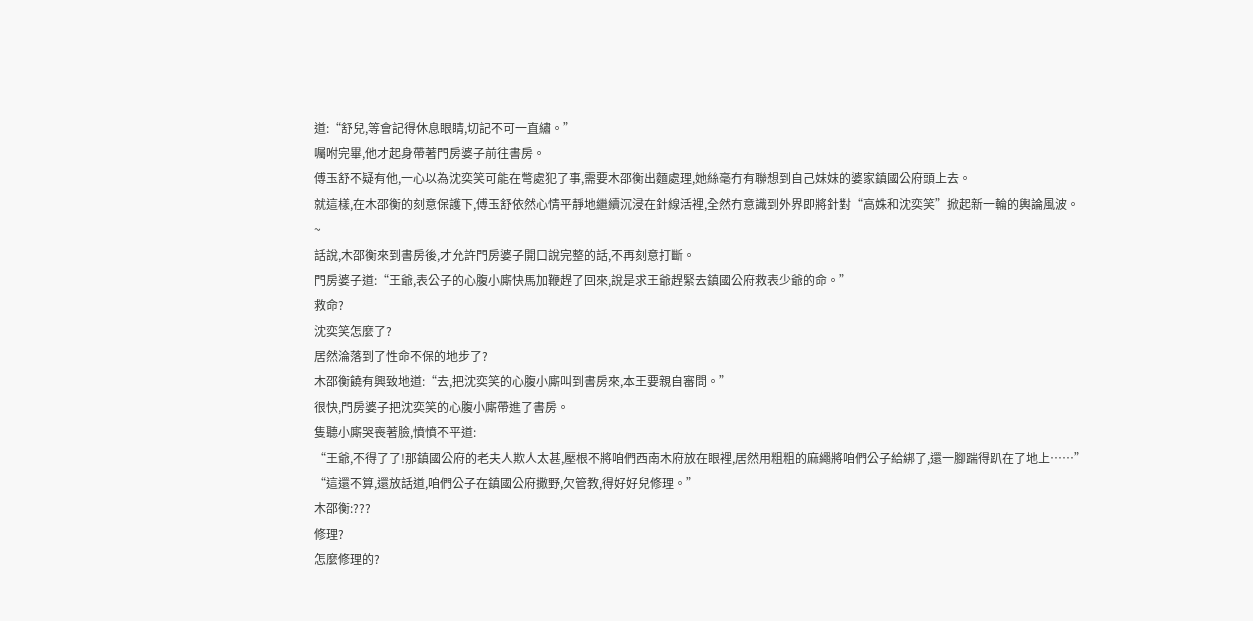道:“舒兒,等會記得休息眼睛,切記不可一直繡。”
囑咐完畢,他才起身帶著門房婆子前往書房。
傅玉舒不疑有他,一心以為沈奕笑可能在彆處犯了事,需要木邵衡出麵處理,她絲毫冇有聯想到自己妹妹的婆家鎮國公府頭上去。
就這樣,在木邵衡的刻意保護下,傅玉舒依然心情平靜地繼續沉浸在針線活裡,全然冇意識到外界即將針對“高姝和沈奕笑”掀起新一輪的輿論風波。
~
話說,木邵衡來到書房後,才允許門房婆子開口說完整的話,不再刻意打斷。
門房婆子道:“王爺,表公子的心腹小廝快馬加鞭趕了回來,說是求王爺趕緊去鎮國公府救表少爺的命。”
救命?
沈奕笑怎麼了?
居然淪落到了性命不保的地步了?
木邵衡饒有興致地道:“去,把沈奕笑的心腹小廝叫到書房來,本王要親自審問。”
很快,門房婆子把沈奕笑的心腹小廝帶進了書房。
隻聽小廝哭喪著臉,憤憤不平道:
“王爺,不得了了!那鎮國公府的老夫人欺人太甚,壓根不將咱們西南木府放在眼裡,居然用粗粗的麻繩將咱們公子給綁了,還一腳踹得趴在了地上……”
“這還不算,還放話道,咱們公子在鎮國公府撒野,欠管教,得好好兒修理。”
木邵衡:???
修理?
怎麼修理的?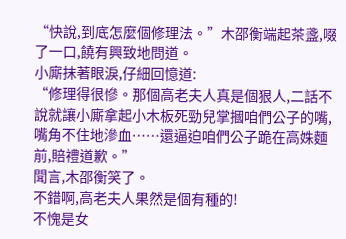“快說,到底怎麼個修理法。”木邵衡端起茶盞,啜了一口,饒有興致地問道。
小廝抹著眼淚,仔細回憶道:
“修理得很慘。那個高老夫人真是個狠人,二話不說就讓小廝拿起小木板死勁兒掌摑咱們公子的嘴,嘴角不住地滲血……還逼迫咱們公子跪在高姝麵前,賠禮道歉。”
聞言,木邵衡笑了。
不錯啊,高老夫人果然是個有種的!
不愧是女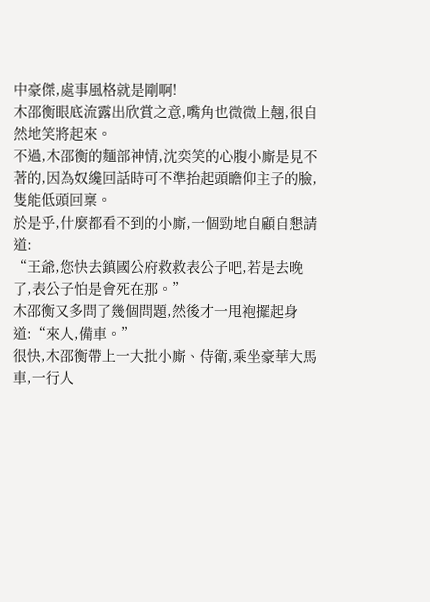中豪傑,處事風格就是剛啊!
木邵衡眼底流露出欣賞之意,嘴角也微微上翹,很自然地笑將起來。
不過,木邵衡的麵部神情,沈奕笑的心腹小廝是見不著的,因為奴纔回話時可不準抬起頭瞻仰主子的臉,隻能低頭回稟。
於是乎,什麼都看不到的小廝,一個勁地自顧自懇請道:
“王爺,您快去鎮國公府救救表公子吧,若是去晚了,表公子怕是會死在那。”
木邵衡又多問了幾個問題,然後才一甩袍擺起身道:“來人,備車。”
很快,木邵衡帶上一大批小廝、侍衛,乘坐豪華大馬車,一行人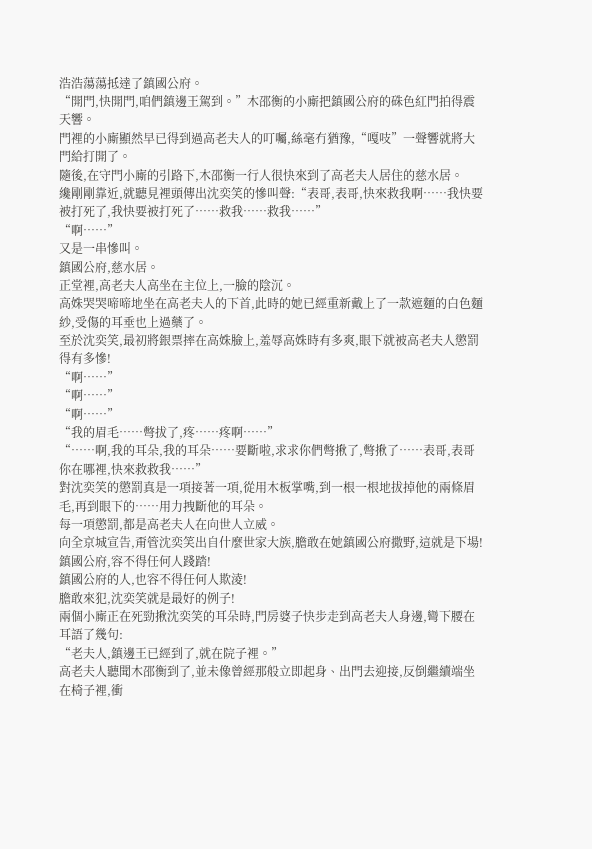浩浩蕩蕩抵達了鎮國公府。
“開門,快開門,咱們鎮邊王駕到。”木邵衡的小廝把鎮國公府的硃色紅門拍得震天響。
門裡的小廝顯然早已得到過高老夫人的叮囑,絲毫冇猶豫,“嘎吱”一聲響就將大門給打開了。
隨後,在守門小廝的引路下,木邵衡一行人很快來到了高老夫人居住的慈水居。
纔剛剛靠近,就聽見裡頭傳出沈奕笑的慘叫聲:“表哥,表哥,快來救我啊……我快要被打死了,我快要被打死了……救我……救我……”
“啊……”
又是一串慘叫。
鎮國公府,慈水居。
正堂裡,高老夫人高坐在主位上,一臉的陰沉。
高姝哭哭啼啼地坐在高老夫人的下首,此時的她已經重新戴上了一款遮麵的白色麵紗,受傷的耳垂也上過藥了。
至於沈奕笑,最初將銀票摔在高姝臉上,羞辱高姝時有多爽,眼下就被高老夫人懲罰得有多慘!
“啊……”
“啊……”
“啊……”
“我的眉毛……彆拔了,疼……疼啊……”
“……啊,我的耳朵,我的耳朵……要斷啦,求求你們彆揪了,彆揪了……表哥,表哥你在哪裡,快來救救我……”
對沈奕笑的懲罰真是一項接著一項,從用木板掌嘴,到一根一根地拔掉他的兩條眉毛,再到眼下的……用力拽斷他的耳朵。
每一項懲罰,都是高老夫人在向世人立威。
向全京城宣告,甭管沈奕笑出自什麼世家大族,膽敢在她鎮國公府撒野,這就是下場!
鎮國公府,容不得任何人踐踏!
鎮國公府的人,也容不得任何人欺淩!
膽敢來犯,沈奕笑就是最好的例子!
兩個小廝正在死勁揪沈奕笑的耳朵時,門房婆子快步走到高老夫人身邊,彎下腰在耳語了幾句:
“老夫人,鎮邊王已經到了,就在院子裡。”
高老夫人聽聞木邵衡到了,並未像曾經那般立即起身、出門去迎接,反倒繼續端坐在椅子裡,衝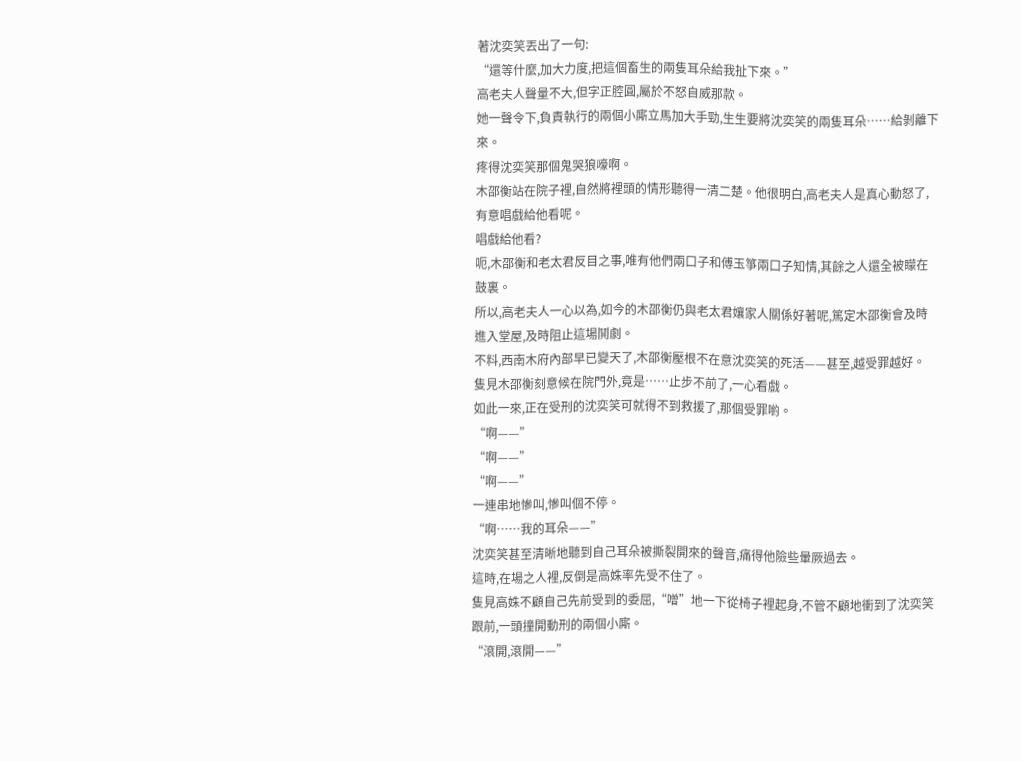著沈奕笑丟出了一句:
“還等什麼,加大力度,把這個畜生的兩隻耳朵給我扯下來。”
高老夫人聲量不大,但字正腔圓,屬於不怒自威那款。
她一聲令下,負責執行的兩個小廝立馬加大手勁,生生要將沈奕笑的兩隻耳朵……給剝離下來。
疼得沈奕笑那個鬼哭狼嚎啊。
木邵衡站在院子裡,自然將裡頭的情形聽得一清二楚。他很明白,高老夫人是真心動怒了,有意唱戲給他看呢。
唱戲給他看?
呃,木邵衡和老太君反目之事,唯有他們兩口子和傅玉箏兩口子知情,其餘之人還全被矇在鼓裏。
所以,高老夫人一心以為,如今的木邵衡仍與老太君孃家人關係好著呢,篤定木邵衡會及時進入堂屋,及時阻止這場鬨劇。
不料,西南木府內部早已變天了,木邵衡壓根不在意沈奕笑的死活——甚至,越受罪越好。
隻見木邵衡刻意候在院門外,竟是……止步不前了,一心看戲。
如此一來,正在受刑的沈奕笑可就得不到救援了,那個受罪喲。
“啊——”
“啊——”
“啊——”
一連串地慘叫,慘叫個不停。
“啊……我的耳朵——”
沈奕笑甚至清晰地聽到自己耳朵被撕裂開來的聲音,痛得他險些暈厥過去。
這時,在場之人裡,反倒是高姝率先受不住了。
隻見高姝不顧自己先前受到的委屈,“噌”地一下從椅子裡起身,不管不顧地衝到了沈奕笑跟前,一頭撞開動刑的兩個小廝。
“滾開,滾開——”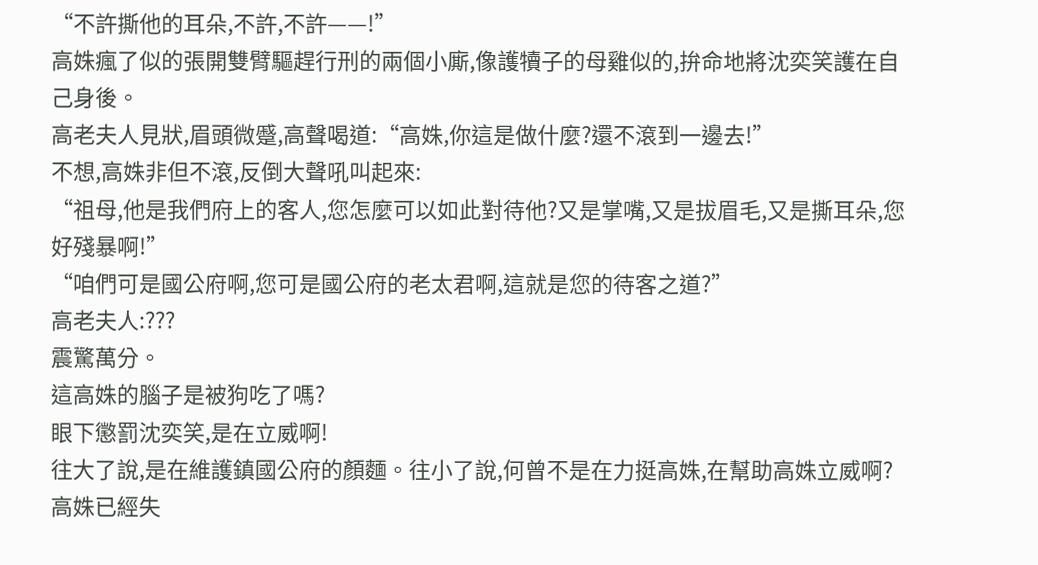“不許撕他的耳朵,不許,不許——!”
高姝瘋了似的張開雙臂驅趕行刑的兩個小廝,像護犢子的母雞似的,拚命地將沈奕笑護在自己身後。
高老夫人見狀,眉頭微蹙,高聲喝道:“高姝,你這是做什麼?還不滾到一邊去!”
不想,高姝非但不滾,反倒大聲吼叫起來:
“祖母,他是我們府上的客人,您怎麼可以如此對待他?又是掌嘴,又是拔眉毛,又是撕耳朵,您好殘暴啊!”
“咱們可是國公府啊,您可是國公府的老太君啊,這就是您的待客之道?”
高老夫人:???
震驚萬分。
這高姝的腦子是被狗吃了嗎?
眼下懲罰沈奕笑,是在立威啊!
往大了說,是在維護鎮國公府的顏麵。往小了說,何曾不是在力挺高姝,在幫助高姝立威啊?
高姝已經失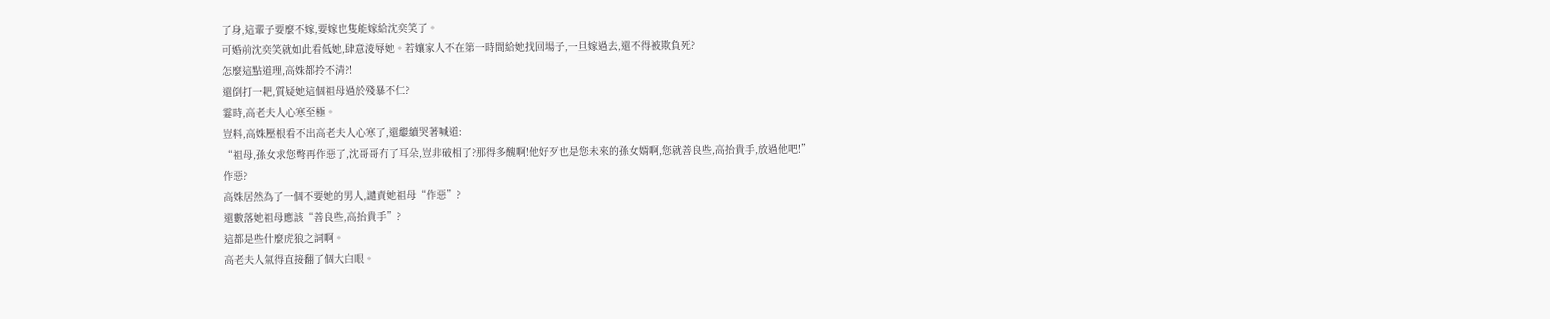了身,這輩子要麼不嫁,要嫁也隻能嫁給沈奕笑了。
可婚前沈奕笑就如此看低她,肆意淩辱她。若孃家人不在第一時間給她找回場子,一旦嫁過去,還不得被欺負死?
怎麼這點道理,高姝都拎不清?!
還倒打一耙,質疑她這個祖母過於殘暴不仁?
霎時,高老夫人心寒至極。
豈料,高姝壓根看不出高老夫人心寒了,還繼續哭著喊道:
“祖母,孫女求您彆再作惡了,沈哥哥冇了耳朵,豈非破相了?那得多醜啊!他好歹也是您未來的孫女婿啊,您就善良些,高抬貴手,放過他吧!”
作惡?
高姝居然為了一個不要她的男人,譴責她祖母“作惡”?
還數落她祖母應該“善良些,高抬貴手”?
這都是些什麼虎狼之詞啊。
高老夫人氣得直接翻了個大白眼。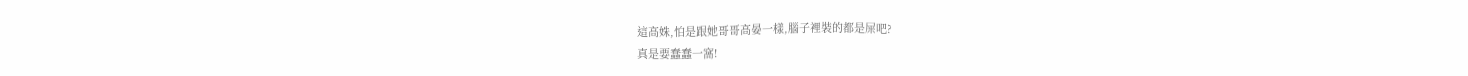這高姝,怕是跟她哥哥高晏一樣,腦子裡裝的都是屎吧?
真是要蠢蠢一窩!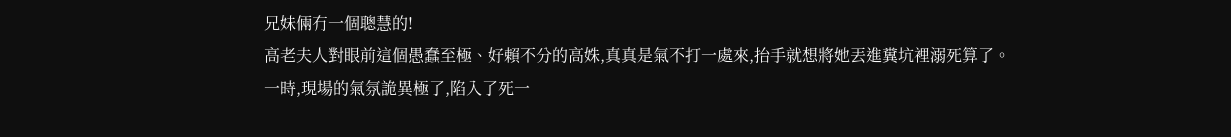兄妹倆冇一個聰慧的!
高老夫人對眼前這個愚蠢至極、好賴不分的高姝,真真是氣不打一處來,抬手就想將她丟進糞坑裡溺死算了。
一時,現場的氣氛詭異極了,陷入了死一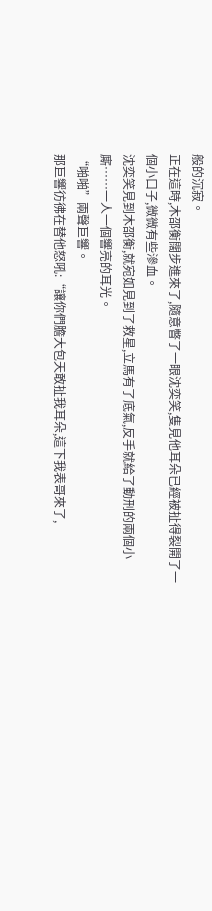般的沉寂。
正在這時,木邵衡闊步進來了,隨意瞥了一眼沈奕笑,隻見他耳朵已經被扯得裂開了一個小口子,微微有些滲血。
沈奕笑見到木邵衡,就宛如見到了救星,立馬有了底氣,反手就給了動刑的兩個小廝……一人一個響亮的耳光。
“啪啪”兩聲巨響。
那巨響彷彿在替他怒吼:“讓你們膽大包天敢扯我耳朵,這下我表哥來了,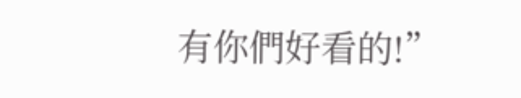有你們好看的!”